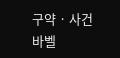구약 · 사건
바벨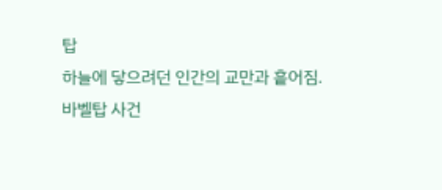탑
하늘에 닿으려던 인간의 교만과 흩어짐.
바벨탑 사건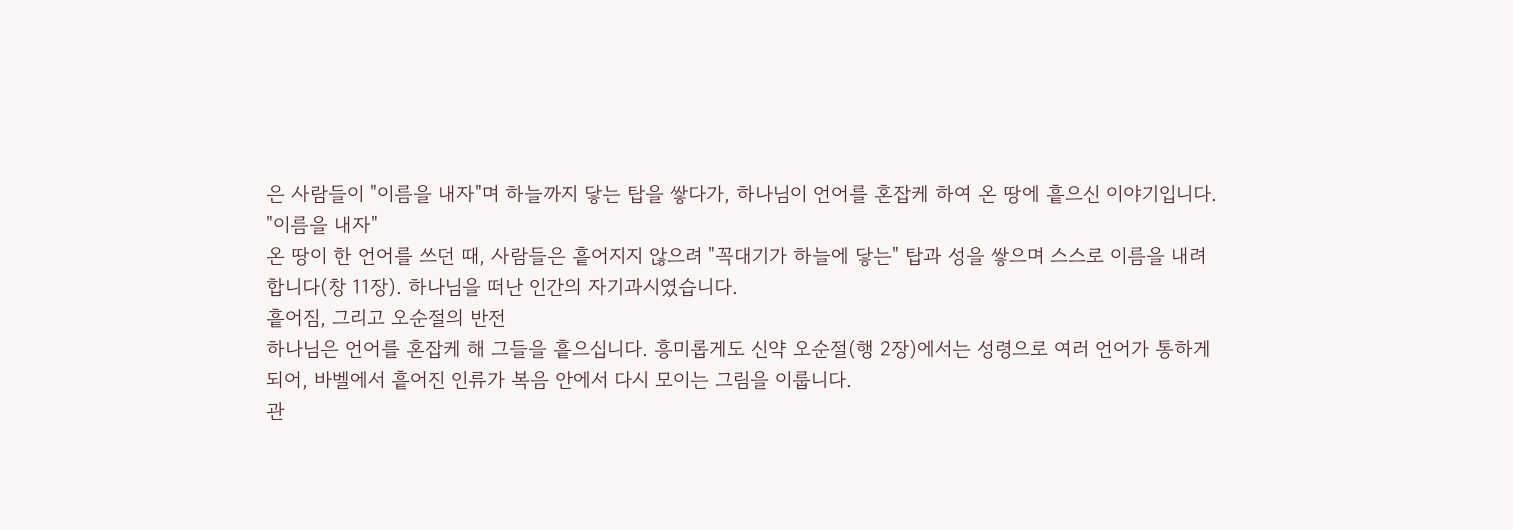은 사람들이 "이름을 내자"며 하늘까지 닿는 탑을 쌓다가, 하나님이 언어를 혼잡케 하여 온 땅에 흩으신 이야기입니다.
"이름을 내자"
온 땅이 한 언어를 쓰던 때, 사람들은 흩어지지 않으려 "꼭대기가 하늘에 닿는" 탑과 성을 쌓으며 스스로 이름을 내려 합니다(창 11장). 하나님을 떠난 인간의 자기과시였습니다.
흩어짐, 그리고 오순절의 반전
하나님은 언어를 혼잡케 해 그들을 흩으십니다. 흥미롭게도 신약 오순절(행 2장)에서는 성령으로 여러 언어가 통하게 되어, 바벨에서 흩어진 인류가 복음 안에서 다시 모이는 그림을 이룹니다.
관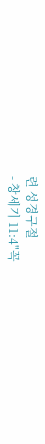련 성경구절
- 창세기 11:4"꼭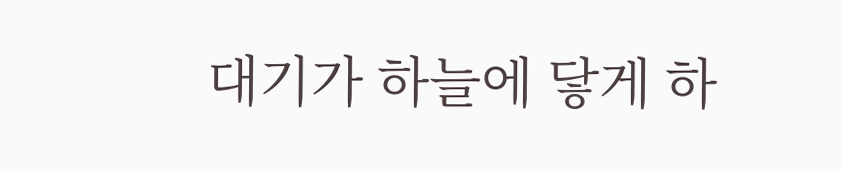대기가 하늘에 닿게 하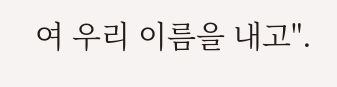여 우리 이름을 내고".